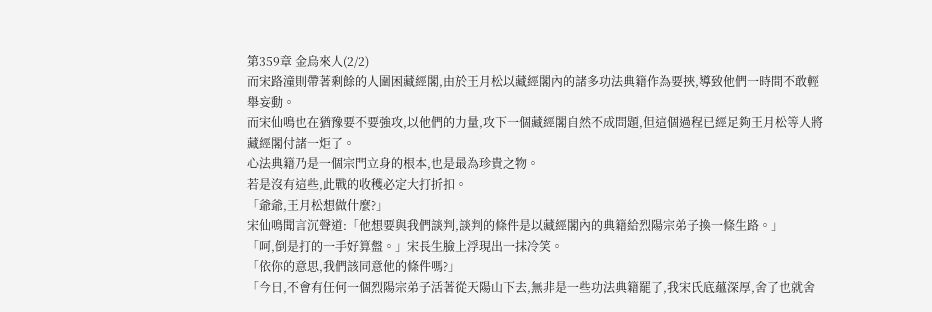第359章 金烏來人(2/2)
而宋路潼則帶著剩餘的人圍困藏經閣,由於王月松以藏經閣內的諸多功法典籍作為要挾,導致他們一時間不敢輕舉妄動。
而宋仙鳴也在猶豫要不要強攻,以他們的力量,攻下一個藏經閣自然不成問題,但這個過程已經足夠王月松等人將藏經閣付諸一炬了。
心法典籍乃是一個宗門立身的根本,也是最為珍貴之物。
若是沒有這些,此戰的收穫必定大打折扣。
「爺爺,王月松想做什麼?」
宋仙鳴聞言沉聲道:「他想要與我們談判,談判的條件是以藏經閣內的典籍給烈陽宗弟子換一條生路。」
「呵,倒是打的一手好算盤。」宋長生臉上浮現出一抹冷笑。
「依你的意思,我們該同意他的條件嗎?」
「今日,不會有任何一個烈陽宗弟子活著從天陽山下去,無非是一些功法典籍罷了,我宋氏底蘊深厚,舍了也就舍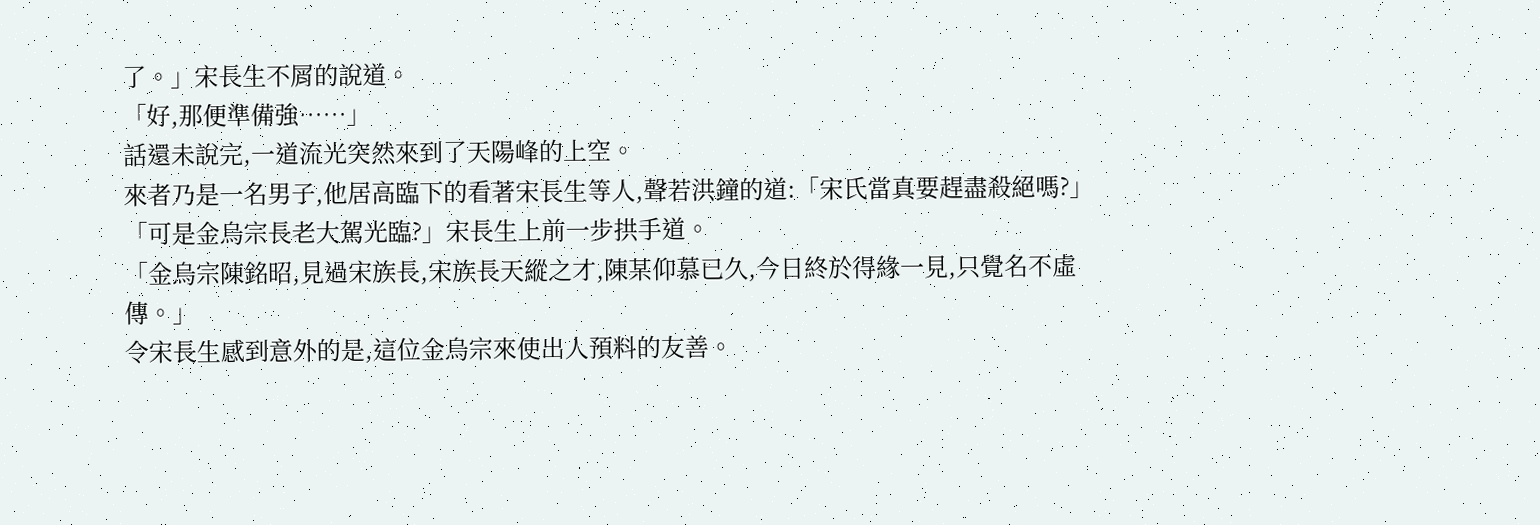了。」宋長生不屑的說道。
「好,那便準備強……」
話還未說完,一道流光突然來到了天陽峰的上空。
來者乃是一名男子,他居高臨下的看著宋長生等人,聲若洪鐘的道:「宋氏當真要趕盡殺絕嗎?」
「可是金烏宗長老大駕光臨?」宋長生上前一步拱手道。
「金烏宗陳銘昭,見過宋族長,宋族長天縱之才,陳某仰慕已久,今日終於得緣一見,只覺名不虛傳。」
令宋長生感到意外的是,這位金烏宗來使出人預料的友善。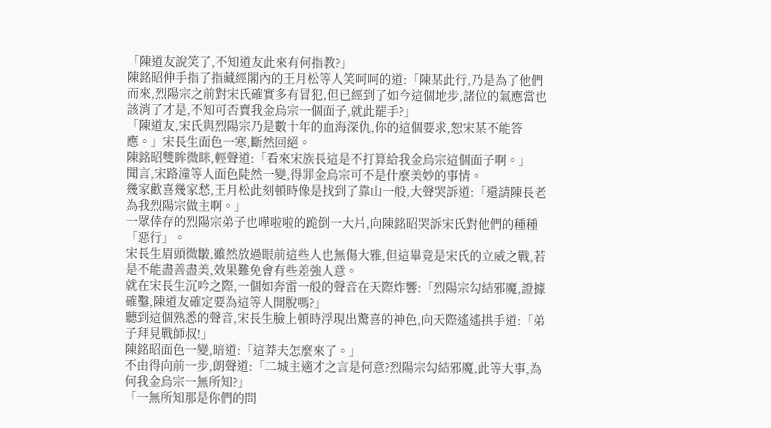「陳道友說笑了,不知道友此來有何指教?」
陳銘昭伸手指了指藏經閣內的王月松等人笑呵呵的道:「陳某此行,乃是為了他們而來,烈陽宗之前對宋氏確實多有冒犯,但已經到了如今這個地步,諸位的氣應當也該消了才是,不知可否賣我金烏宗一個面子,就此罷手?」
「陳道友,宋氏與烈陽宗乃是數十年的血海深仇,你的這個要求,恕宋某不能答應。」宋長生面色一寒,斷然回絕。
陳銘昭雙眸微眯,輕聲道:「看來宋族長這是不打算給我金烏宗這個面子啊。」
聞言,宋路潼等人面色陡然一變,得罪金烏宗可不是什麼美妙的事情。
幾家歡喜幾家愁,王月松此刻頓時像是找到了靠山一般,大聲哭訴道:「還請陳長老為我烈陽宗做主啊。」
一眾倖存的烈陽宗弟子也嘩啦啦的跪倒一大片,向陳銘昭哭訴宋氏對他們的種種「惡行」。
宋長生眉頭微皺,雖然放過眼前這些人也無傷大雅,但這畢竟是宋氏的立威之戰,若是不能盡善盡美,效果難免會有些差強人意。
就在宋長生沉吟之際,一個如奔雷一般的聲音在天際炸響:「烈陽宗勾結邪魔,證據確鑿,陳道友確定要為這等人開脫嗎?」
聽到這個熟悉的聲音,宋長生臉上頓時浮現出驚喜的神色,向天際遙遙拱手道:「弟子拜見戰師叔!」
陳銘昭面色一變,暗道:「這莽夫怎麼來了。」
不由得向前一步,朗聲道:「二城主適才之言是何意?烈陽宗勾結邪魔,此等大事,為何我金烏宗一無所知?」
「一無所知那是你們的問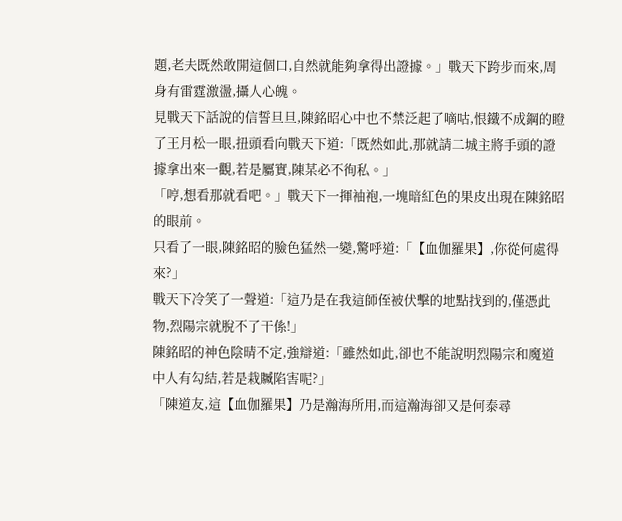題,老夫既然敢開這個口,自然就能夠拿得出證據。」戰天下跨步而來,周身有雷霆激盪,攝人心魄。
見戰天下話說的信誓旦旦,陳銘昭心中也不禁泛起了嘀咕,恨鐵不成鋼的瞪了王月松一眼,扭頭看向戰天下道:「既然如此,那就請二城主將手頭的證據拿出來一觀,若是屬實,陳某必不徇私。」
「哼,想看那就看吧。」戰天下一揮袖袍,一塊暗紅色的果皮出現在陳銘昭的眼前。
只看了一眼,陳銘昭的臉色猛然一變,驚呼道:「【血伽羅果】,你從何處得來?」
戰天下冷笑了一聲道:「這乃是在我這師侄被伏擊的地點找到的,僅憑此物,烈陽宗就脫不了干係!」
陳銘昭的神色陰晴不定,強辯道:「雖然如此,卻也不能說明烈陽宗和魔道中人有勾結,若是栽贓陷害呢?」
「陳道友,這【血伽羅果】乃是瀚海所用,而這瀚海卻又是何泰尋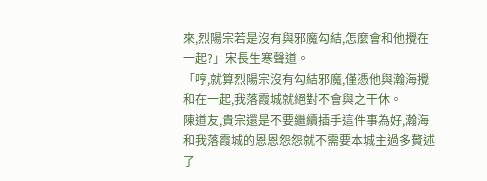來,烈陽宗若是沒有與邪魔勾結,怎麼會和他攪在一起?」宋長生寒聲道。
「哼,就算烈陽宗沒有勾結邪魔,僅憑他與瀚海攪和在一起,我落霞城就絕對不會與之干休。
陳道友,貴宗還是不要繼續插手這件事為好,瀚海和我落霞城的恩恩怨怨就不需要本城主過多贅述了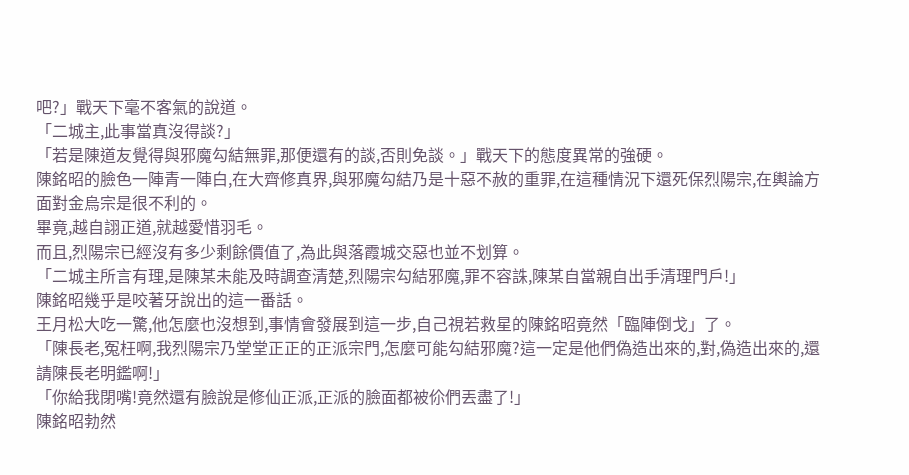吧?」戰天下毫不客氣的說道。
「二城主,此事當真沒得談?」
「若是陳道友覺得與邪魔勾結無罪,那便還有的談,否則免談。」戰天下的態度異常的強硬。
陳銘昭的臉色一陣青一陣白,在大齊修真界,與邪魔勾結乃是十惡不赦的重罪,在這種情況下還死保烈陽宗,在輿論方面對金烏宗是很不利的。
畢竟,越自詡正道,就越愛惜羽毛。
而且,烈陽宗已經沒有多少剩餘價值了,為此與落霞城交惡也並不划算。
「二城主所言有理,是陳某未能及時調查清楚,烈陽宗勾結邪魔,罪不容誅,陳某自當親自出手清理門戶!」
陳銘昭幾乎是咬著牙說出的這一番話。
王月松大吃一驚,他怎麼也沒想到,事情會發展到這一步,自己視若救星的陳銘昭竟然「臨陣倒戈」了。
「陳長老,冤枉啊,我烈陽宗乃堂堂正正的正派宗門,怎麼可能勾結邪魔?這一定是他們偽造出來的,對,偽造出來的,還請陳長老明鑑啊!」
「你給我閉嘴!竟然還有臉說是修仙正派,正派的臉面都被伱們丟盡了!」
陳銘昭勃然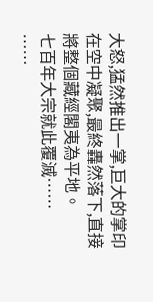大怒,猛然推出一掌,巨大的掌印在空中凝聚,最終轟然落下,直接將整個藏經閣夷為平地。
七百年大宗就此覆滅……
……